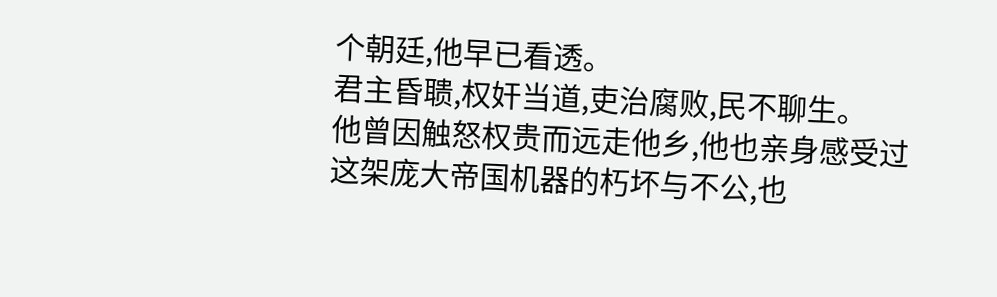个朝廷,他早已看透。
君主昏聩,权奸当道,吏治腐败,民不聊生。
他曾因触怒权贵而远走他乡,他也亲身感受过这架庞大帝国机器的朽坏与不公,也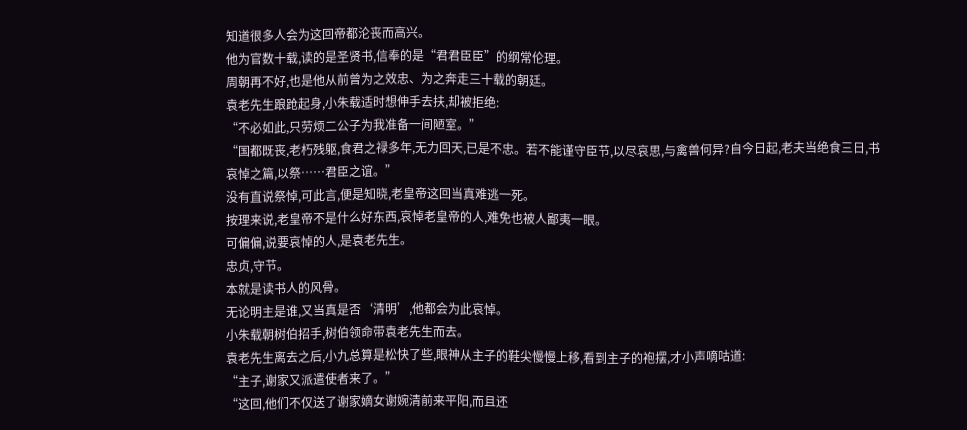知道很多人会为这回帝都沦丧而高兴。
他为官数十载,读的是圣贤书,信奉的是“君君臣臣”的纲常伦理。
周朝再不好,也是他从前曾为之效忠、为之奔走三十载的朝廷。
袁老先生踉跄起身,小朱载适时想伸手去扶,却被拒绝:
“不必如此,只劳烦二公子为我准备一间陋室。”
“国都既丧,老朽残躯,食君之禄多年,无力回天,已是不忠。若不能谨守臣节,以尽哀思,与禽兽何异?自今日起,老夫当绝食三日,书哀悼之篇,以祭……君臣之谊。”
没有直说祭悼,可此言,便是知晓,老皇帝这回当真难逃一死。
按理来说,老皇帝不是什么好东西,哀悼老皇帝的人,难免也被人鄙夷一眼。
可偏偏,说要哀悼的人,是袁老先生。
忠贞,守节。
本就是读书人的风骨。
无论明主是谁,又当真是否‘清明’,他都会为此哀悼。
小朱载朝树伯招手,树伯领命带袁老先生而去。
袁老先生离去之后,小九总算是松快了些,眼神从主子的鞋尖慢慢上移,看到主子的袍摆,才小声嘀咕道:
“主子,谢家又派遣使者来了。”
“这回,他们不仅送了谢家嫡女谢婉清前来平阳,而且还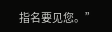指名要见您。”